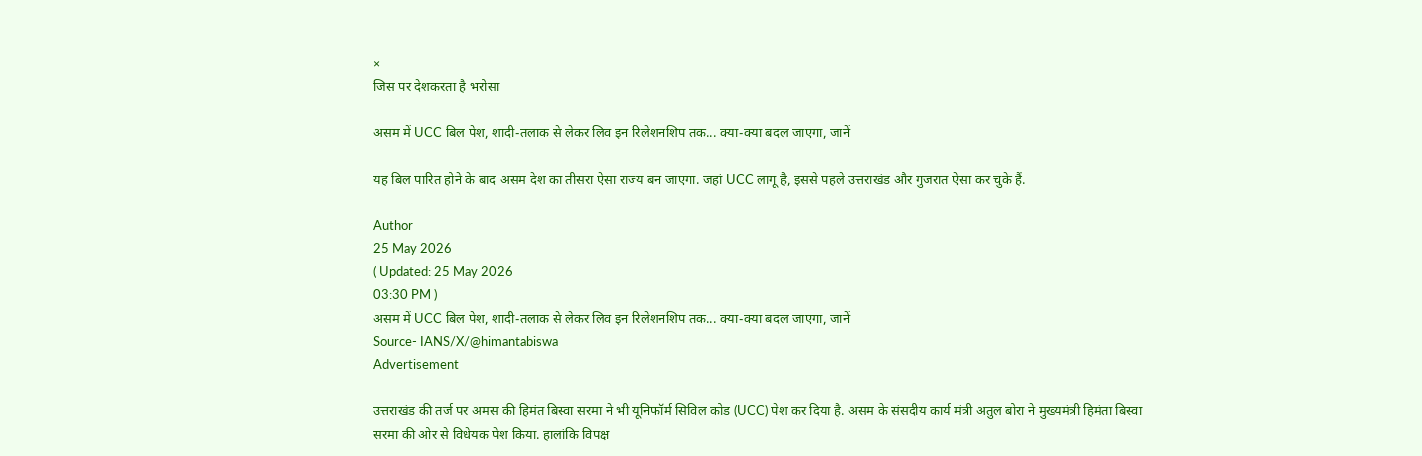×
जिस पर देशकरता है भरोसा

असम में UCC बिल पेश, शादी-तलाक से लेकर लिव इन रिलेशनशिप तक... क्या-क्या बदल जाएगा, जानें

यह बिल पारित होने के बाद असम देश का तीसरा ऐसा राज्य बन जाएगा. जहां UCC लागू है, इससे पहले उत्तराखंड और गुजरात ऐसा कर चुके हैं.

Author
25 May 2026
( Updated: 25 May 2026
03:30 PM )
असम में UCC बिल पेश, शादी-तलाक से लेकर लिव इन रिलेशनशिप तक... क्या-क्या बदल जाएगा, जानें
Source- IANS/X/@himantabiswa
Advertisement

उत्तराखंड की तर्ज पर अमस की हिमंत बिस्वा सरमा ने भी यूनिफॉर्म सिविल कोड (UCC) पेश कर दिया है. असम के संसदीय कार्य मंत्री अतुल बोरा ने मुख्यमंत्री हिमंता बिस्वा सरमा की ओर से विधेयक पेश किया. हालांकि विपक्ष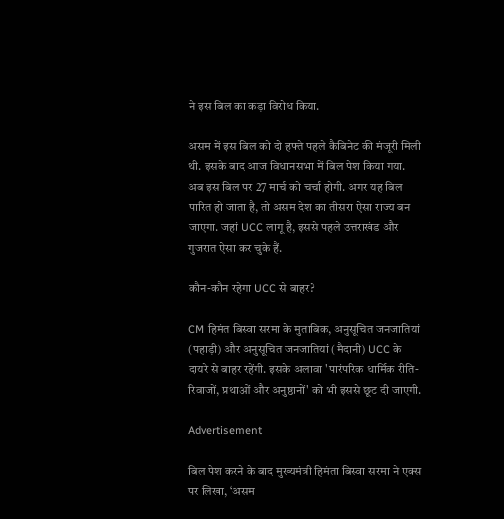ने इस बिल का कड़ा विरोध किया.

असम में इस बिल को दो हफ्ते पहले कैबिनेट की मंजूरी मिली थी. इसके बाद आज विधानसभा में बिल पेश किया गया. अब इस बिल पर 27 मार्च को चर्चा होगी. अगर यह बिल पारित हो जाता है, तो असम देश का तीसरा ऐसा राज्य बन जाएगा. जहां UCC लागू है, इससे पहले उत्तराखंड और गुजरात ऐसा कर चुके हैं.

कौन-कौन रहेगा UCC से बाहर?

CM हिमंत बिस्वा सरमा के मुताबिक, अनुसूचित जनजातियां (पहाड़ी) और अनुसूचित जनजातियां (मैदानी) UCC के दायरे से बाहर रहेंगी. इसके अलावा 'पारंपरिक धार्मिक रीति-रिवाजों, प्रथाओं और अनुष्ठानों' को भी इससे छूट दी जाएगी.

Advertisement

बिल पेश करने के बाद मुख्यमंत्री हिमंता बिस्वा सरमा ने एक्स पर लिखा, ‘असम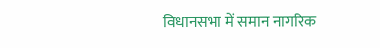विधानसभा में समान नागरिक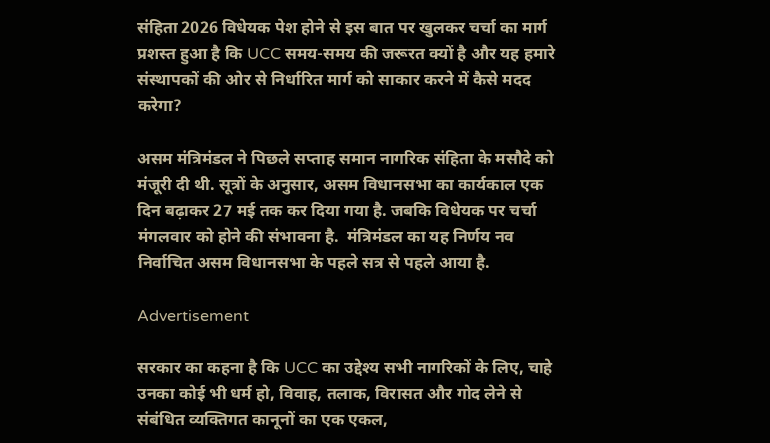संहिता 2026 विधेयक पेश होने से इस बात पर खुलकर चर्चा का मार्ग प्रशस्त हुआ है कि UCC समय-समय की जरूरत क्यों है और यह हमारे संस्थापकों की ओर से निर्धारित मार्ग को साकार करने में कैसे मदद करेगा?

असम मंत्रिमंडल ने पिछले सप्ताह समान नागरिक संहिता के मसौदे को मंजूरी दी थी. सूत्रों के अनुसार, असम विधानसभा का कार्यकाल एक दिन बढ़ाकर 27 मई तक कर दिया गया है. जबकि विधेयक पर चर्चा मंगलवार को होने की संभावना है.  मंत्रिमंडल का यह निर्णय नव निर्वाचित असम विधानसभा के पहले सत्र से पहले आया है.

Advertisement

सरकार का कहना है कि UCC का उद्देश्य सभी नागरिकों के लिए, चाहे उनका कोई भी धर्म हो, विवाह, तलाक, विरासत और गोद लेने से संबंधित व्यक्तिगत कानूनों का एक एकल,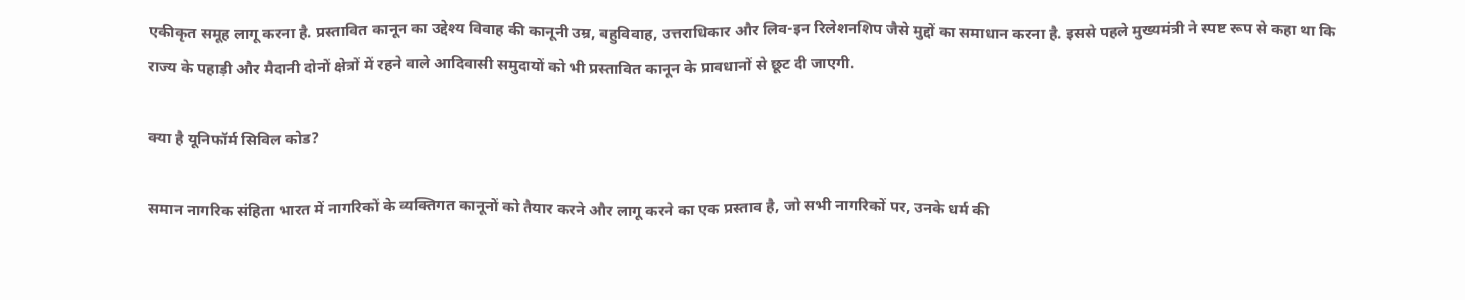एकीकृत समूह लागू करना है. प्रस्तावित कानून का उद्देश्य विवाह की कानूनी उम्र, बहुविवाह, उत्तराधिकार और लिव-इन रिलेशनशिप जैसे मुद्दों का समाधान करना है. इससे पहले मुख्यमंत्री ने स्पष्ट रूप से कहा था कि राज्य के पहाड़ी और मैदानी दोनों क्षेत्रों में रहने वाले आदिवासी समुदायों को भी प्रस्तावित कानून के प्रावधानों से छूट दी जाएगी.

क्या है यूनिफॉर्म सिविल कोड?

समान नागरिक संहिता भारत में नागरिकों के व्यक्तिगत कानूनों को तैयार करने और लागू करने का एक प्रस्ताव है, जो सभी नागरिकों पर, उनके धर्म की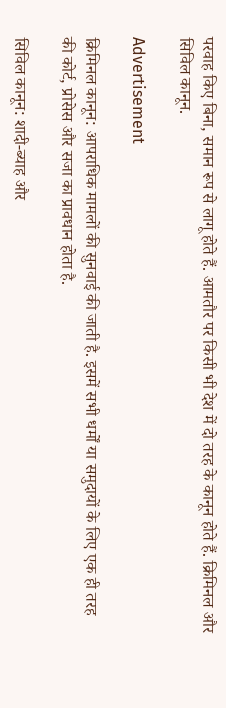परवाह किए बिना, समान रूप से लागू होते हैं. आमतौर पर किसी भी देश में दो तरह के कानून होते हैं. क्रिमिनल और सिविल कानून.

Advertisement

क्रिमिनल कानून: आपराधिक मामलों की सुनवाई की जाती है. इसमें सभी धर्मों या समुदायों के लिए एक ही तरह की कोर्ट, प्रोसेस और सजा का प्रावधान होता है.

सिविल कानून: शादी-ब्याह और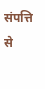संपत्ति से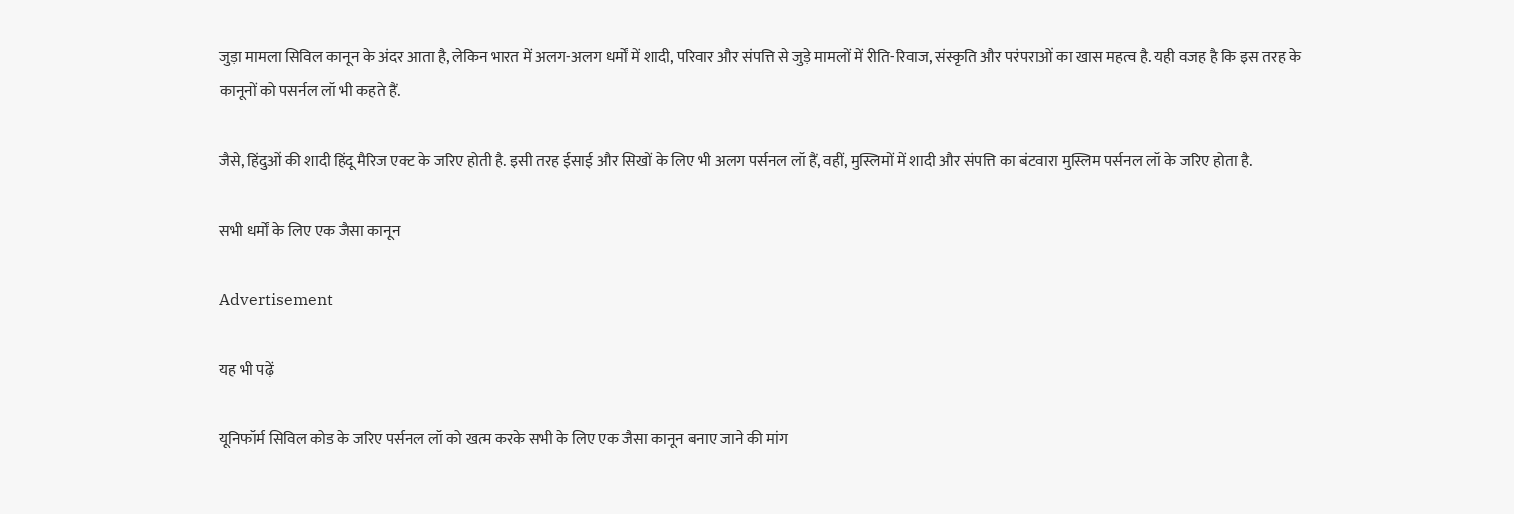जुड़ा मामला सिविल कानून के अंदर आता है, लेकिन भारत में अलग-अलग धर्मों में शादी, परिवार और संपत्ति से जुड़े मामलों में रीति-रिवाज, संस्कृति और परंपराओं का खास महत्व है. यही वजह है कि इस तरह के कानूनों को पसर्नल लॉ भी कहते हैं.

जैसे, हिंदुओं की शादी हिंदू मैरिज एक्ट के जरिए होती है. इसी तरह ईसाई और सिखों के लिए भी अलग पर्सनल लॉ हैं, वहीं, मुस्लिमों में शादी और संपत्ति का बंटवारा मुस्लिम पर्सनल लॉ के जरिए होता है.

सभी धर्मों के लिए एक जैसा कानून

Advertisement

यह भी पढ़ें

यूनिफॉर्म सिविल कोड के जरिए पर्सनल लॉ को खत्म करके सभी के लिए एक जैसा कानून बनाए जाने की मांग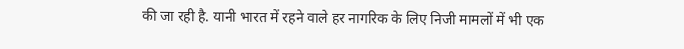की जा रही है. यानी भारत में रहने वाले हर नागरिक के लिए निजी मामलों में भी एक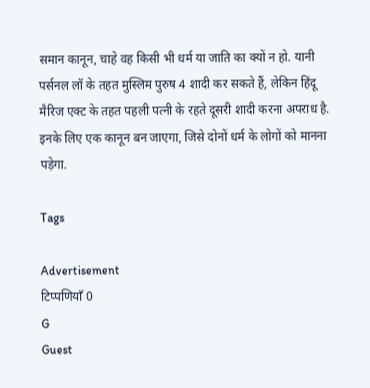समान कानून, चाहे वह किसी भी धर्म या जाति का क्यों न हो. यानी पर्सनल लॉ के तहत मुस्लिम पुरुष 4 शादी कर सकते हैं, लेकिन हिंदू मैरिज एक्ट के तहत पहली पत्नी के रहते दूसरी शादी करना अपराध है. इनके लिए एक कानून बन जाएगा, जिसे दोनों धर्म के लोगों को मानना पड़ेगा.

Tags

Advertisement
टिप्पणियाँ 0
G
Guest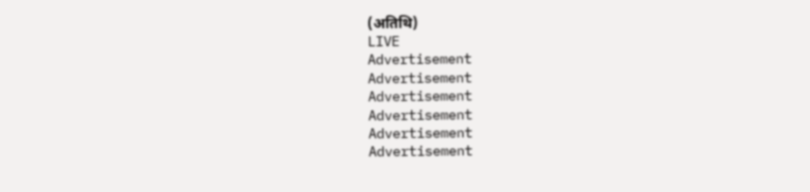(अतिथि)
LIVE
Advertisement
Advertisement
Advertisement
Advertisement
Advertisement
Advertisement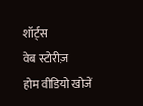शॉर्ट्स
वेब स्टोरीज़
होम वीडियो खोजें